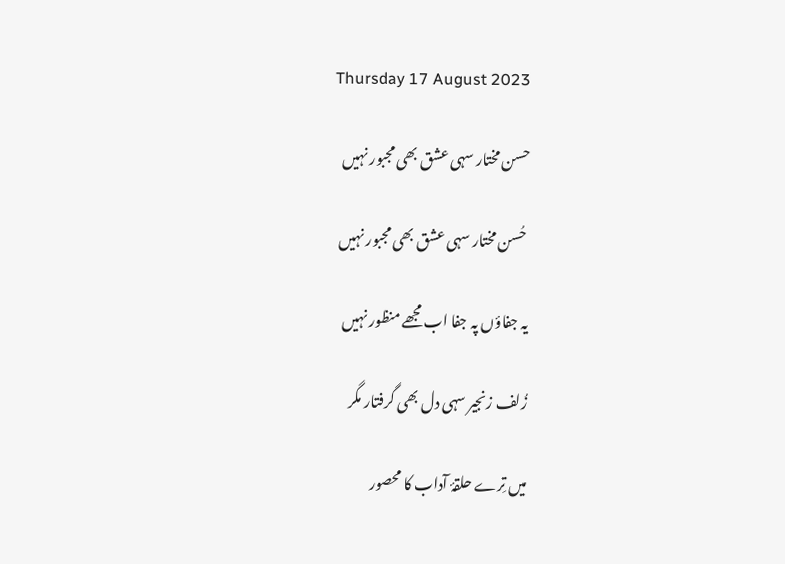Thursday 17 August 2023

حسن مختار سہی عشق بھی مجبور نہیں

 حُسن مختار سہی عشق بھی مجبور نہیں

یہ جفاؤں پہ جفا اب مجھے منظور نہیں

زُلف زنجیر سہی دل بھی گرفتار مگر

میں تِرے حلقۂ آداب کا محصور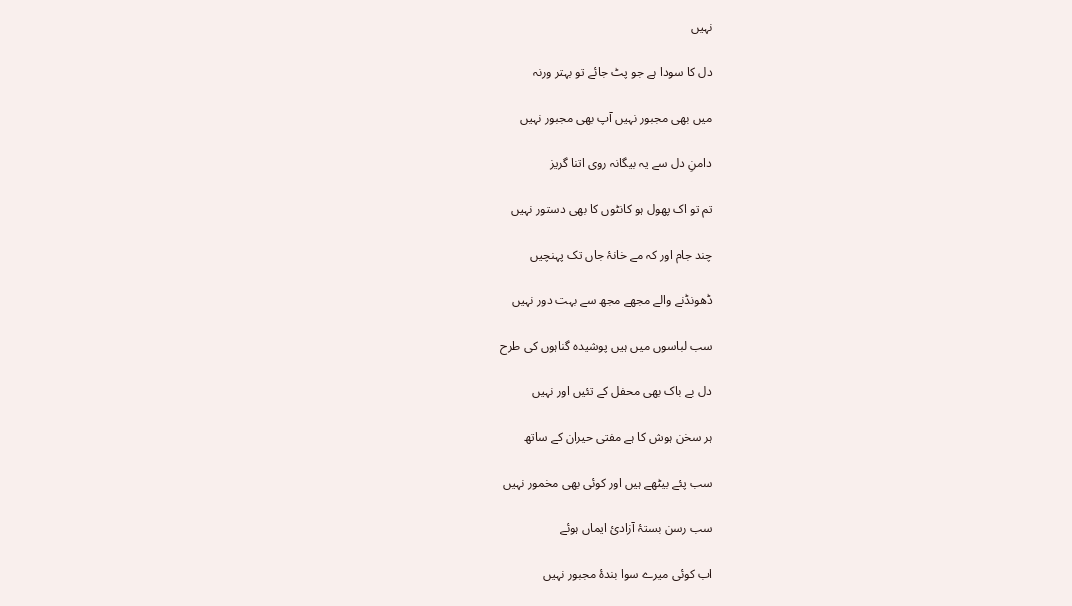نہیں

دل کا سودا ہے جو پٹ جائے تو بہتر ورنہ

میں بھی مجبور نہیں آپ بھی مجبور نہیں

دامنِ دل سے یہ بیگانہ روی اتنا گریز

تم تو اک پھول ہو کانٹوں کا بھی دستور نہیں

چند جام اور کہ مے خانۂ جاں تک پہنچیں

ڈھونڈنے والے مجھے مجھ سے بہت دور نہیں

سب لباسوں میں ہیں پوشیدہ گناہوں کی طرح

دل بے باک بھی محفل کے تئیں اور نہیں

ہر سخن ہوش کا ہے مفتی حیران کے ساتھ

سب پئے بیٹھے ہیں اور کوئی بھی مخمور نہیں

سب رسن بستۂ آزادیٔ ایماں ہوئے

اب کوئی میرے سوا بندۂ مجبور نہیں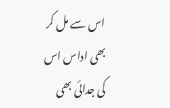اس سے مل کر بھی اداس اس کی جدائی بھی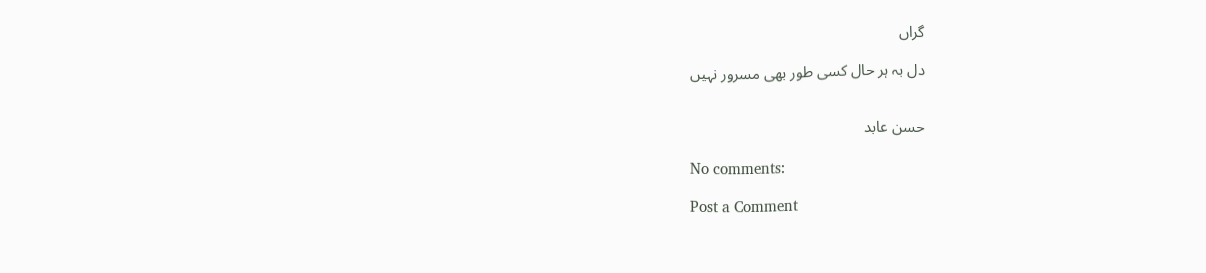گراں

دل بہ ہر حال کسی طور بھی مسرور نہیں


حسن عابد

No comments:

Post a Comment